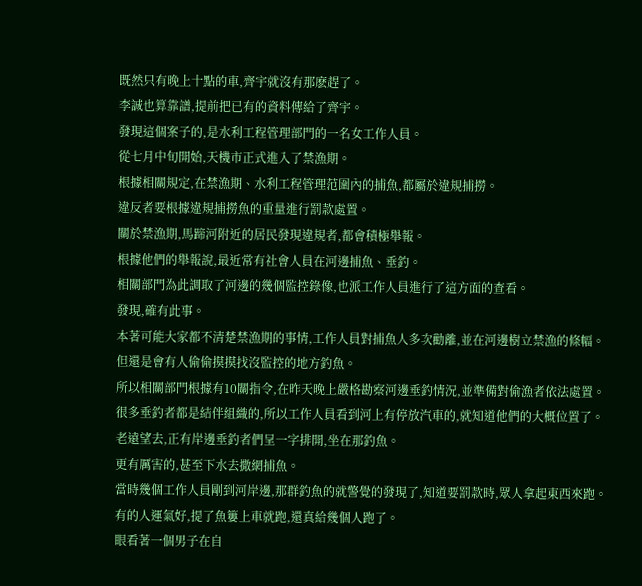既然只有晚上十點的車,齊宇就沒有那麽趕了。
李誠也算靠譜,提前把已有的資料傳給了齊宇。
發現這個案子的,是水利工程管理部門的一名女工作人員。
從七月中旬開始,天機市正式進入了禁漁期。
根據相關規定,在禁漁期、水利工程管理范圍內的捕魚,都屬於違規捕撈。
違反者要根據違規捕撈魚的重量進行罰款處置。
關於禁漁期,馬蹄河附近的居民發現違規者,都會積極舉報。
根據他們的舉報說,最近常有社會人員在河邊捕魚、垂釣。
相關部門為此調取了河邊的幾個監控錄像,也派工作人員進行了這方面的查看。
發現,確有此事。
本著可能大家都不清楚禁漁期的事情,工作人員對捕魚人多次勸離,並在河邊樹立禁漁的條幅。
但還是會有人偷偷摸摸找沒監控的地方釣魚。
所以相關部門根據有10關指令,在昨天晚上嚴格勘察河邊垂釣情況,並準備對偷漁者依法處置。
很多垂釣者都是結伴組織的,所以工作人員看到河上有停放汽車的,就知道他們的大概位置了。
老遠望去,正有岸邊垂釣者們呈一字排開,坐在那釣魚。
更有厲害的,甚至下水去撒網捕魚。
當時幾個工作人員剛到河岸邊,那群釣魚的就警覺的發現了,知道要罰款時,眾人拿起東西來跑。
有的人運氣好,提了魚簍上車就跑,還真給幾個人跑了。
眼看著一個男子在自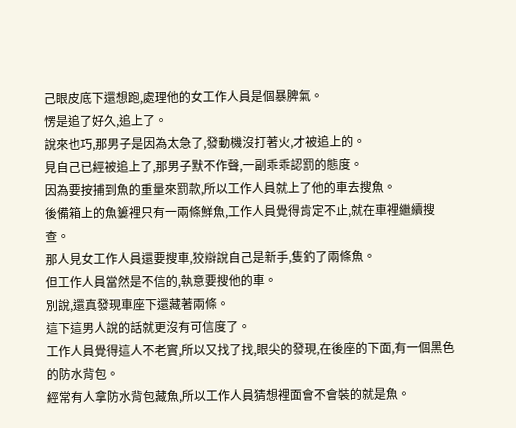己眼皮底下還想跑,處理他的女工作人員是個暴脾氣。
愣是追了好久,追上了。
說來也巧,那男子是因為太急了,發動機沒打著火,才被追上的。
見自己已經被追上了,那男子默不作聲,一副乖乖認罰的態度。
因為要按捕到魚的重量來罰款,所以工作人員就上了他的車去搜魚。
後備箱上的魚簍裡只有一兩條鮮魚,工作人員覺得肯定不止,就在車裡繼續搜查。
那人見女工作人員還要搜車,狡辯說自己是新手,隻釣了兩條魚。
但工作人員當然是不信的,執意要搜他的車。
別說,還真發現車座下還藏著兩條。
這下這男人說的話就更沒有可信度了。
工作人員覺得這人不老實,所以又找了找,眼尖的發現,在後座的下面,有一個黑色的防水背包。
經常有人拿防水背包藏魚,所以工作人員猜想裡面會不會裝的就是魚。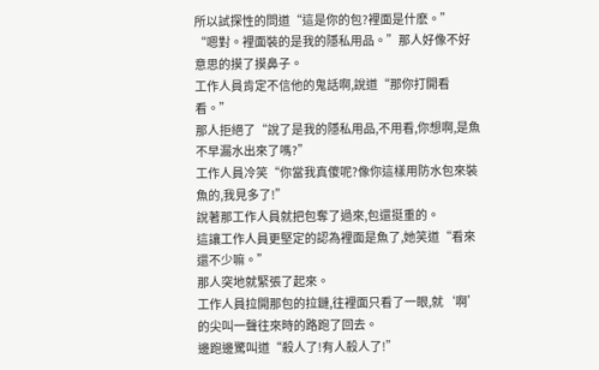所以試探性的問道“這是你的包?裡面是什麽。”
“嗯對。裡面裝的是我的隱私用品。”那人好像不好意思的摸了摸鼻子。
工作人員肯定不信他的鬼話啊,說道“那你打開看看。”
那人拒絕了“說了是我的隱私用品,不用看,你想啊,是魚不早漏水出來了嗎?”
工作人員冷笑“你當我真傻呢?像你這樣用防水包來裝魚的,我見多了!”
說著那工作人員就把包奪了過來,包還挺重的。
這讓工作人員更堅定的認為裡面是魚了,她笑道“看來還不少嘛。”
那人突地就緊張了起來。
工作人員拉開那包的拉鏈,往裡面只看了一眼,就‘啊’的尖叫一聲往來時的路跑了回去。
邊跑邊驚叫道“殺人了!有人殺人了!”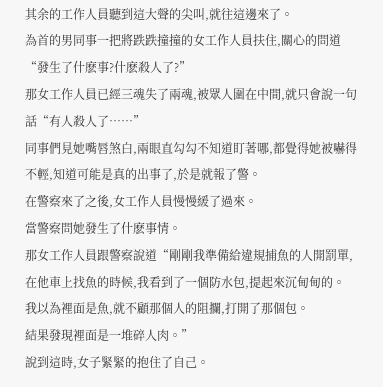其余的工作人員聽到這大聲的尖叫,就往這邊來了。
為首的男同事一把將跌跌撞撞的女工作人員扶住,關心的問道“發生了什麽事?什麽殺人了?”
那女工作人員已經三魂失了兩魂,被眾人圍在中間,就只會說一句話“有人殺人了……”
同事們見她嘴唇煞白,兩眼直勾勾不知道盯著哪,都覺得她被嚇得不輕,知道可能是真的出事了,於是就報了警。
在警察來了之後,女工作人員慢慢緩了過來。
當警察問她發生了什麽事情。
那女工作人員跟警察說道“剛剛我準備給違規捕魚的人開罰單,
在他車上找魚的時候,我看到了一個防水包,提起來沉甸甸的。
我以為裡面是魚,就不顧那個人的阻攔,打開了那個包。
結果發現裡面是一堆碎人肉。”
說到這時,女子緊緊的抱住了自己。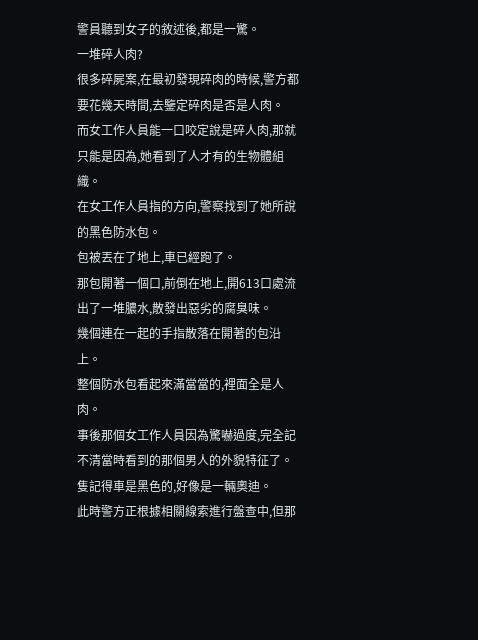警員聽到女子的敘述後,都是一驚。
一堆碎人肉?
很多碎屍案,在最初發現碎肉的時候,警方都要花幾天時間,去鑒定碎肉是否是人肉。
而女工作人員能一口咬定說是碎人肉,那就只能是因為,她看到了人才有的生物體組織。
在女工作人員指的方向,警察找到了她所說的黑色防水包。
包被丟在了地上,車已經跑了。
那包開著一個口,前倒在地上,開613口處流出了一堆膿水,散發出惡劣的腐臭味。
幾個連在一起的手指散落在開著的包沿上。
整個防水包看起來滿當當的,裡面全是人肉。
事後那個女工作人員因為驚嚇過度,完全記不清當時看到的那個男人的外貌特征了。
隻記得車是黑色的,好像是一輛奧迪。
此時警方正根據相關線索進行盤查中,但那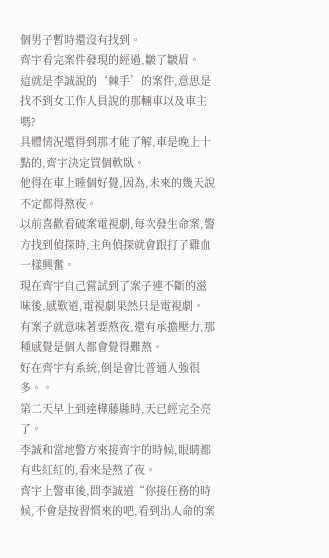個男子暫時還沒有找到。
齊宇看完案件發現的經過,皺了皺眉。
這就是李誠說的‘棘手’的案件,意思是找不到女工作人員說的那輛車以及車主嗎?
具體情況還得到那才能了解,車是晚上十點的,齊宇決定買個軟臥。
他得在車上睡個好覺,因為,未來的幾天說不定都得熬夜。
以前喜歡看破案電視劇,每次發生命案,警方找到偵探時,主角偵探就會跟打了雞血一樣興奮。
現在齊宇自己嘗試到了案子連不斷的滋味後,感歎道,電視劇果然只是電視劇。
有案子就意味著要熬夜,還有承擔壓力,那種感覺是個人都會覺得難熬。
好在齊宇有系統,倒是會比普通人強很多。。
第二天早上到達樺藤縣時,天已經完全亮了。
李誠和當地警方來接齊宇的時候,眼睛都有些紅紅的,看來是熬了夜。
齊宇上警車後,問李誠道“你接任務的時候,不會是按習慣來的吧,看到出人命的案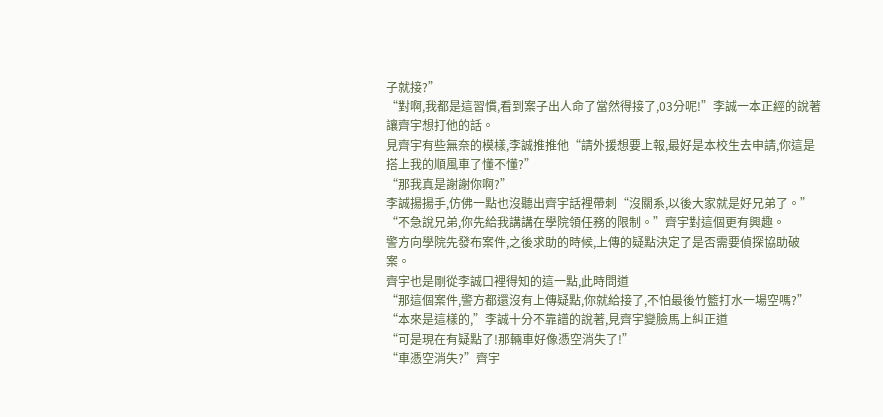子就接?”
“對啊,我都是這習慣,看到案子出人命了當然得接了,03分呢!”李誠一本正經的說著讓齊宇想打他的話。
見齊宇有些無奈的模樣,李誠推推他“請外援想要上報,最好是本校生去申請,你這是搭上我的順風車了懂不懂?”
“那我真是謝謝你啊?”
李誠揚揚手,仿佛一點也沒聽出齊宇話裡帶刺“沒關系,以後大家就是好兄弟了。”
“不急說兄弟,你先給我講講在學院領任務的限制。”齊宇對這個更有興趣。
警方向學院先發布案件,之後求助的時候,上傳的疑點決定了是否需要偵探協助破案。
齊宇也是剛從李誠口裡得知的這一點,此時問道
“那這個案件,警方都還沒有上傳疑點,你就給接了,不怕最後竹籃打水一場空嗎?”
“本來是這樣的,”李誠十分不靠譜的說著,見齊宇變臉馬上糾正道
“可是現在有疑點了!那輛車好像憑空消失了!”
“車憑空消失?”齊宇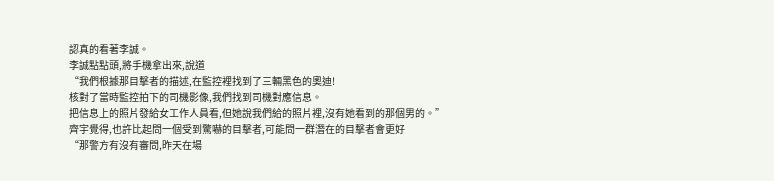認真的看著李誠。
李誠點點頭,將手機拿出來,說道
“我們根據那目擊者的描述,在監控裡找到了三輛黑色的奧迪!
核對了當時監控拍下的司機影像,我們找到司機對應信息。
把信息上的照片發給女工作人員看,但她說我們給的照片裡,沒有她看到的那個男的。”
齊宇覺得,也許比起問一個受到驚嚇的目擊者,可能問一群潛在的目擊者會更好
“那警方有沒有審問,昨天在場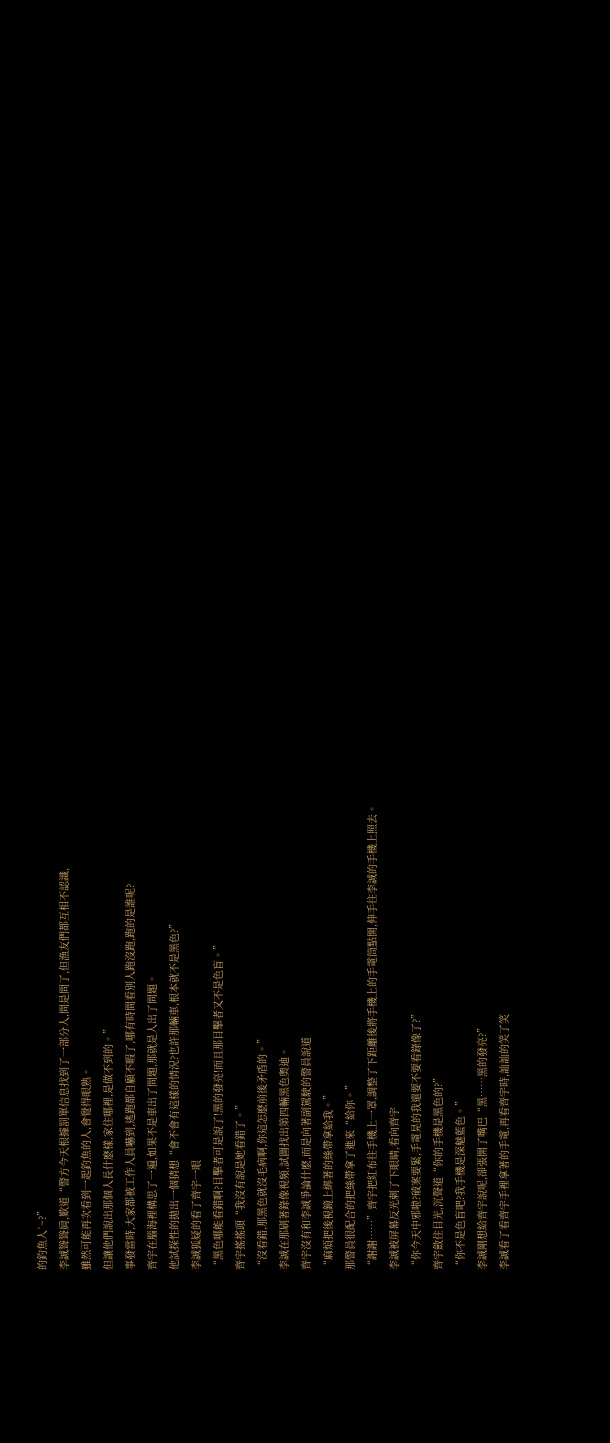的釣魚人`~?”
李誠聳聳肩,歎道“警方今天根據罰單信息找到了一部分人,問是問了,但漁友們都互相不認識,
雖然可能再次看到一起釣魚的人,會覺得眼熟。
但讓他們說出那個人長什麽樣,家住哪裡,是做不到的。”
事發當時,大家都被工作人員嚇到,逃跑都自顧不暇了,哪有時間看別人跑沒跑,跑的是誰呢?
齊宇在腦海裡構思了一遍,如果不是車出了問題,那就是人出了問題。
他試探性的拋出一個猜想“會不會有這樣的情況?也許那輛車,根本就不是黑色?”
李誠狐疑的看了齊宇一眼
“黑色哪能看錯啊?目擊者可是說了!黑的發亮!而且那目擊者又不是色盲。”
齊宇搖搖頭“我沒有說是她看錯了。”
“沒看錯,那黑色就沒毛病啊,你這怎麽前後矛盾的。”
李誠在那刷著錄像視頻,試圖找出第四輛黑色奧迪。
齊宇沒有和李誠爭論什麽,而是向著副駕駛的警員說道
“麻煩把後視鏡上綁著的絲帶拿給我。”
那警員很配合的把絲帶拿了進來“給你。”
“謝謝……”齊宇把紅布往手機上一罩,調整了下距離後將手機上的手電筒點開,伸手往李誠的手機上照去。
李誠被屏幕反光刺了下眼睛,看向齊宇
“你今天中邪啦?破案要緊,手電晃的我還要不要看錄像了?”
齊宇斂住目光,沉聲道“你的手機是黑色的?”
“你不是色盲吧?我手機是深魅藍色。”
李誠剛想給齊宇說呢,卻張開了嘴巴“黑……黑的發亮?”
李誠看了看齊宇手裡拿著的手電,再看齊宇時,訕訕的笑了笑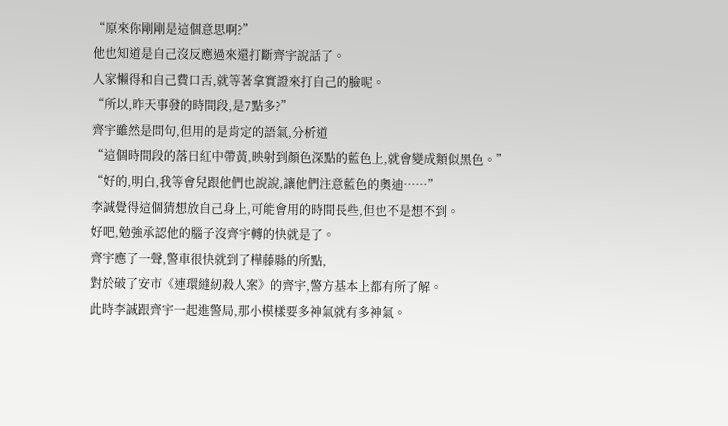“原來你剛剛是這個意思啊?”
他也知道是自己沒反應過來還打斷齊宇說話了。
人家懶得和自己費口舌,就等著拿實證來打自己的臉呢。
“所以,昨天事發的時間段,是7點多?”
齊宇雖然是問句,但用的是肯定的語氣,分析道
“這個時間段的落日紅中帶黃,映射到顏色深點的藍色上,就會變成類似黑色。”
“好的,明白,我等會兒跟他們也說說,讓他們注意藍色的奧迪……”
李誠覺得這個猜想放自己身上,可能會用的時間長些,但也不是想不到。
好吧,勉強承認他的腦子沒齊宇轉的快就是了。
齊宇應了一聲,警車很快就到了樺藤縣的所點,
對於破了安市《連環縫紉殺人案》的齊宇,警方基本上都有所了解。
此時李誠跟齊宇一起進警局,那小模樣要多神氣就有多神氣。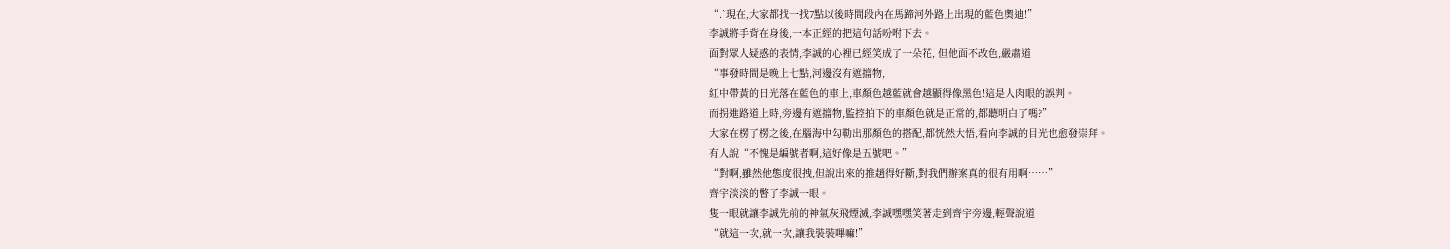“.`現在,大家都找一找7點以後時間段內在馬蹄河外路上出現的藍色奧迪!”
李誠將手背在身後,一本正經的把這句話吩咐下去。
面對眾人疑惑的表情,李誠的心裡已經笑成了一朵花, 但他面不改色,嚴肅道
“事發時間是晚上七點,河邊沒有遮擋物,
紅中帶黃的日光落在藍色的車上,車顏色越藍就會越顯得像黑色!這是人肉眼的誤判。
而拐進路道上時,旁邊有遮擋物,監控拍下的車顏色就是正常的,都聽明白了嗎?”
大家在楞了楞之後,在腦海中勾勒出那顏色的搭配,都恍然大悟,看向李誠的目光也愈發崇拜。
有人說“不愧是編號者啊,這好像是五號吧。”
“對啊,雖然他態度很拽,但說出來的推趙得好斷,對我們辦案真的很有用啊……”
齊宇淡淡的瞥了李誠一眼。
隻一眼就讓李誠先前的神氣灰飛煙滅,李誠嘿嘿笑著走到齊宇旁邊,輕聲說道
“就這一次,就一次,讓我裝裝嗶嘛!”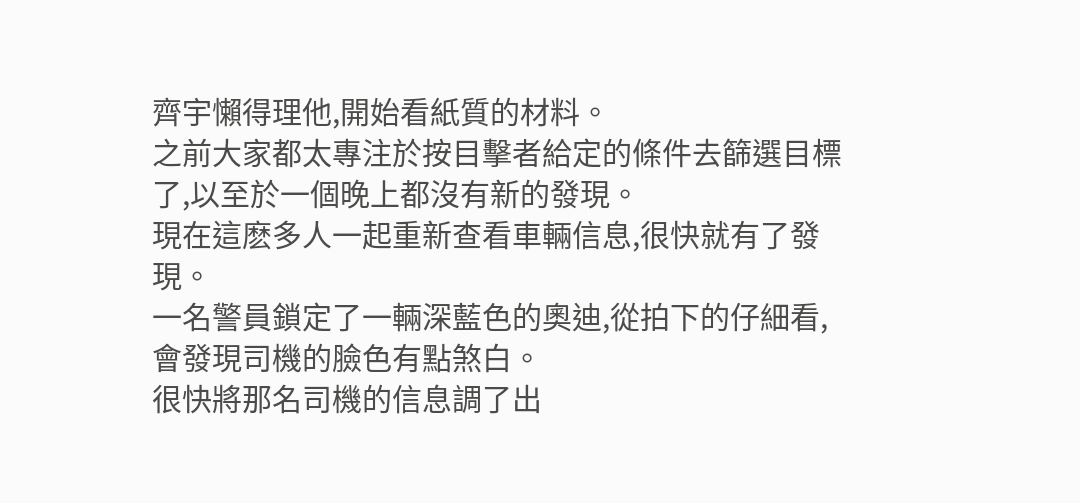齊宇懶得理他,開始看紙質的材料。
之前大家都太專注於按目擊者給定的條件去篩選目標了,以至於一個晚上都沒有新的發現。
現在這麽多人一起重新查看車輛信息,很快就有了發現。
一名警員鎖定了一輛深藍色的奧迪,從拍下的仔細看,會發現司機的臉色有點煞白。
很快將那名司機的信息調了出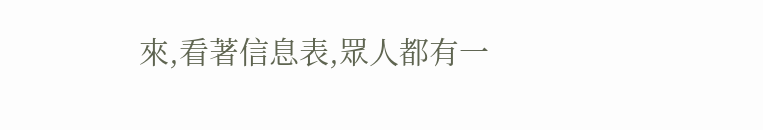來,看著信息表,眾人都有一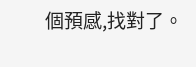個預感,找對了。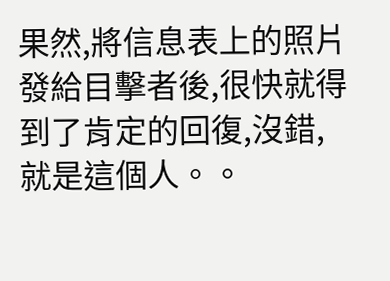果然,將信息表上的照片發給目擊者後,很快就得到了肯定的回復,沒錯,就是這個人。。